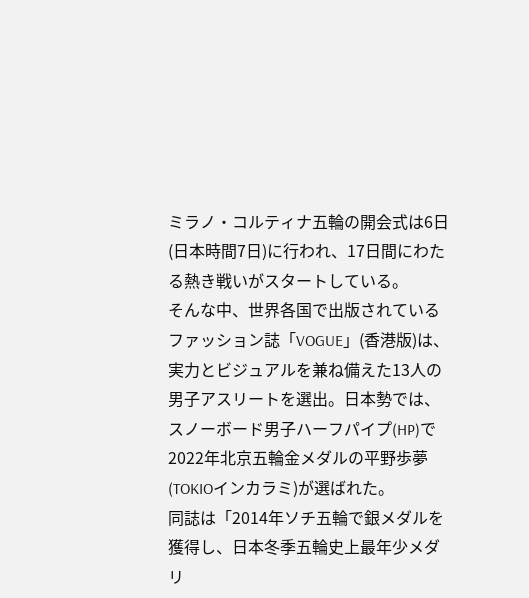ミラノ・コルティナ五輪の開会式は6日(日本時間7日)に行われ、17日間にわたる熱き戦いがスタートしている。
そんな中、世界各国で出版されているファッション誌「VOGUE」(香港版)は、実力とビジュアルを兼ね備えた13人の男子アスリートを選出。日本勢では、スノーボード男子ハーフパイプ(HP)で2022年北京五輪金メダルの平野歩夢(TOKIOインカラミ)が選ばれた。
同誌は「2014年ソチ五輪で銀メダルを獲得し、日本冬季五輪史上最年少メダリ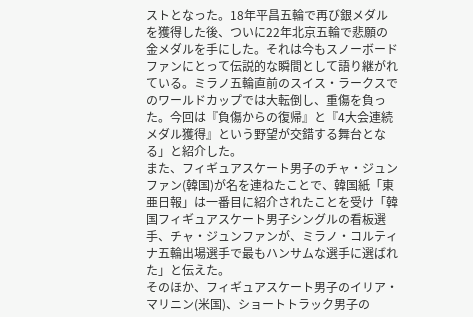ストとなった。18年平昌五輪で再び銀メダルを獲得した後、ついに22年北京五輪で悲願の金メダルを手にした。それは今もスノーボードファンにとって伝説的な瞬間として語り継がれている。ミラノ五輪直前のスイス・ラークスでのワールドカップでは大転倒し、重傷を負った。今回は『負傷からの復帰』と『4大会連続メダル獲得』という野望が交錯する舞台となる」と紹介した。
また、フィギュアスケート男子のチャ・ジュンファン(韓国)が名を連ねたことで、韓国紙「東亜日報」は一番目に紹介されたことを受け「韓国フィギュアスケート男子シングルの看板選手、チャ・ジュンファンが、ミラノ・コルティナ五輪出場選手で最もハンサムな選手に選ばれた」と伝えた。
そのほか、フィギュアスケート男子のイリア・マリニン(米国)、ショートトラック男子の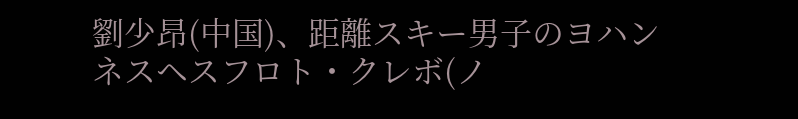劉少昂(中国)、距離スキー男子のヨハンネスヘスフロト・クレボ(ノ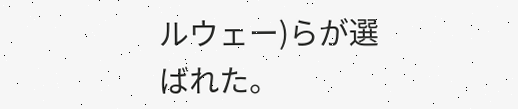ルウェー)らが選ばれた。